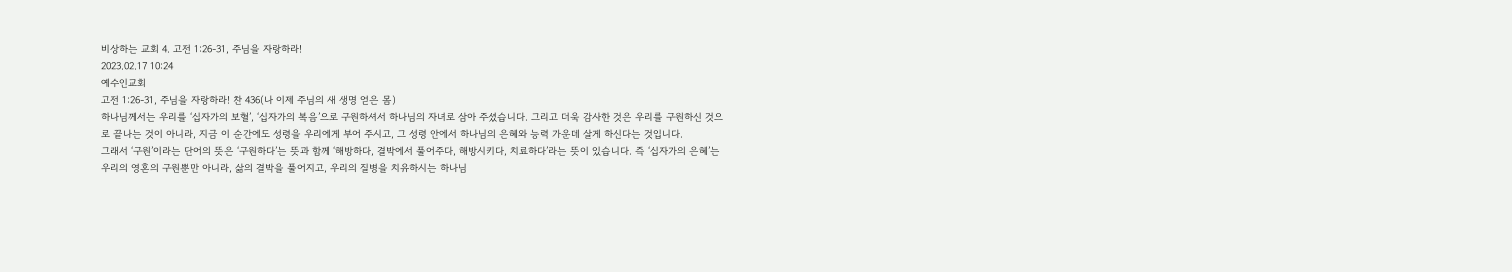비상하는 교회 4. 고전 1:26-31, 주님을 자랑하라!
2023.02.17 10:24
예수인교회
고전 1:26-31, 주님을 자랑하라! 찬 436(나 이제 주님의 새 생명 얻은 몸)
하나님께서는 우리를 ‘십자가의 보혈’, ‘십자가의 복음’으로 구원하셔서 하나님의 자녀로 삼아 주셨습니다. 그리고 더욱 감사한 것은 우리를 구원하신 것으로 끝나는 것이 아니라, 지금 이 순간에도 성령을 우리에게 부어 주시고, 그 성령 안에서 하나님의 은혜와 능력 가운데 살게 하신다는 것입니다.
그래서 ‘구원’이라는 단어의 뜻은 ‘구원하다’는 뜻과 함께 ‘해방하다, 결박에서 풀어주다, 해방시키다, 치료하다’라는 뜻이 있습니다. 즉 ‘십자가의 은혜’는 우리의 영혼의 구원뿐만 아니라, 삶의 결박을 풀어지고, 우리의 질병을 치유하시는 하나님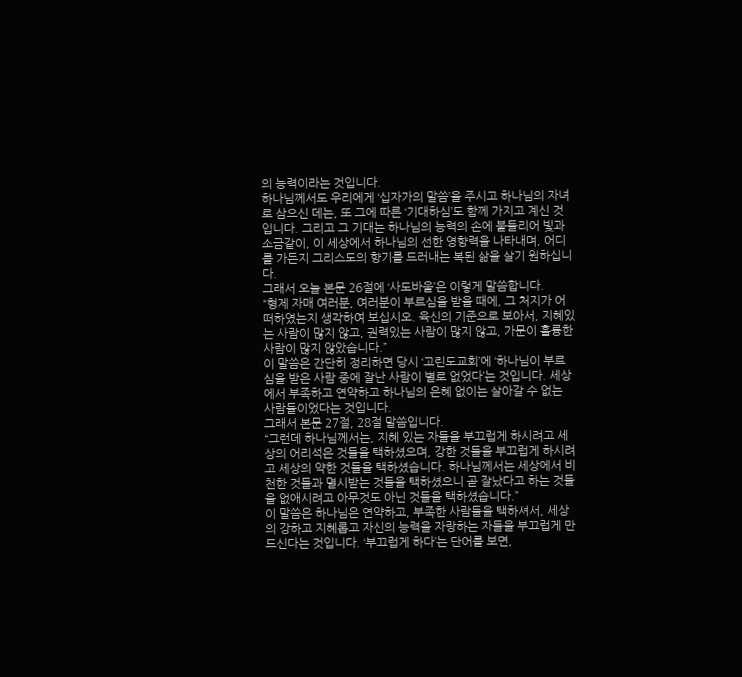의 능력이라는 것입니다.
하나님께서도 우리에게 ‘십자가의 말씀’을 주시고 하나님의 자녀로 삼으신 데는, 또 그에 따른 ‘기대하심’도 함께 가지고 계신 것입니다. 그리고 그 기대는 하나님의 능력의 손에 붙들리어 빛과 소금같이, 이 세상에서 하나님의 선한 영향력을 나타내며, 어디를 가든지 그리스도의 향기를 드러내는 복된 삶을 살기 원하십니다.
그래서 오늘 본문 26절에 ‘사도바울’은 이렇게 말씀합니다.
“형제 자매 여러분, 여러분이 부르심을 받을 때에, 그 처지가 어떠하였는지 생각하여 보십시오. 육신의 기준으로 보아서, 지혜있는 사람이 많지 않고, 권력있는 사람이 많지 않고, 가문이 훌륭한 사람이 많지 않았습니다.”
이 말씀은 간단히 정리하면 당시 ‘고린도교회’에 ‘하나님이 부르심을 받은 사람 중에 잘난 사람이 별로 없었다’는 것입니다. 세상에서 부족하고 연약하고 하나님의 은혜 없이는 살아갈 수 없는 사람들이었다는 것입니다.
그래서 본문 27절, 28절 말씀입니다.
“그런데 하나님께서는, 지혜 있는 자들을 부끄럽게 하시려고 세상의 어리석은 것들을 택하셨으며, 강한 것들을 부끄럽게 하시려고 세상의 약한 것들을 택하셨습니다. 하나님께서는 세상에서 비천한 것들과 멸시받는 것들을 택하셨으니 곧 잘났다고 하는 것들을 없애시려고 아무것도 아닌 것들을 택하셨습니다.”
이 말씀은 하나님은 연약하고, 부족한 사람들을 택하셔서, 세상의 강하고 지혜롭고 자신의 능력을 자랑하는 자들을 부끄럽게 만드신다는 것입니다. ‘부끄럽게 하다’는 단어를 보면,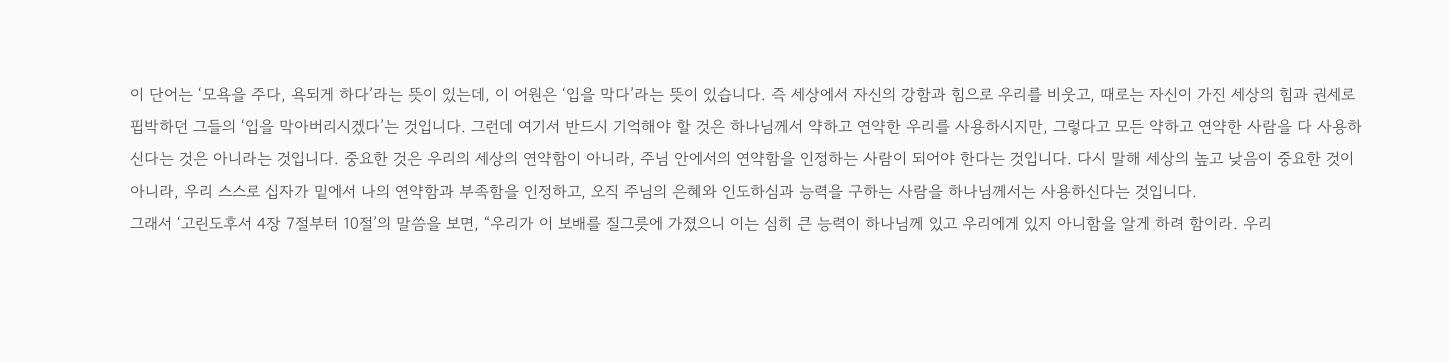이 단어는 ‘모욕을 주다, 욕되게 하다’라는 뜻이 있는데, 이 어원은 ‘입을 막다’라는 뜻이 있습니다. 즉 세상에서 자신의 강함과 힘으로 우리를 비웃고, 때로는 자신이 가진 세상의 힘과 권세로 핍박하던 그들의 ‘입을 막아버리시겠다’는 것입니다. 그런데 여기서 반드시 기억해야 할 것은 하나님께서 약하고 연약한 우리를 사용하시지만, 그렇다고 모든 약하고 연약한 사람을 다 사용하신다는 것은 아니라는 것입니다. 중요한 것은 우리의 세상의 연약함이 아니라, 주님 안에서의 연약함을 인정하는 사람이 되어야 한다는 것입니다. 다시 말해 세상의 높고 낮음이 중요한 것이 아니라, 우리 스스로 십자가 밑에서 나의 연약함과 부족함을 인정하고, 오직 주님의 은혜와 인도하심과 능력을 구하는 사람을 하나님께서는 사용하신다는 것입니다.
그래서 ‘고린도후서 4장 7절부터 10절’의 말씀을 보면, “우리가 이 보배를 질그릇에 가졌으니 이는 심히 큰 능력이 하나님께 있고 우리에게 있지 아니함을 알게 하려 함이라. 우리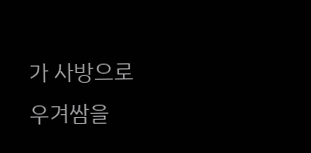가 사방으로 우겨쌈을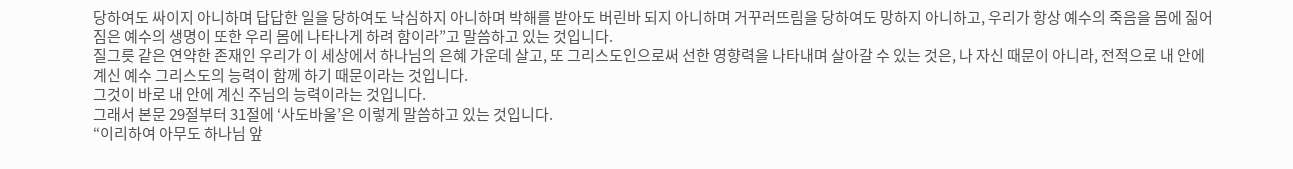당하여도 싸이지 아니하며 답답한 일을 당하여도 낙심하지 아니하며 박해를 받아도 버린바 되지 아니하며 거꾸러뜨림을 당하여도 망하지 아니하고, 우리가 항상 예수의 죽음을 몸에 짊어짐은 예수의 생명이 또한 우리 몸에 나타나게 하려 함이라”고 말씀하고 있는 것입니다.
질그릇 같은 연약한 존재인 우리가 이 세상에서 하나님의 은혜 가운데 살고, 또 그리스도인으로써 선한 영향력을 나타내며 살아갈 수 있는 것은, 나 자신 때문이 아니라, 전적으로 내 안에 계신 예수 그리스도의 능력이 함께 하기 때문이라는 것입니다.
그것이 바로 내 안에 계신 주님의 능력이라는 것입니다.
그래서 본문 29절부터 31절에 ‘사도바울’은 이렇게 말씀하고 있는 것입니다.
“이리하여 아무도 하나님 앞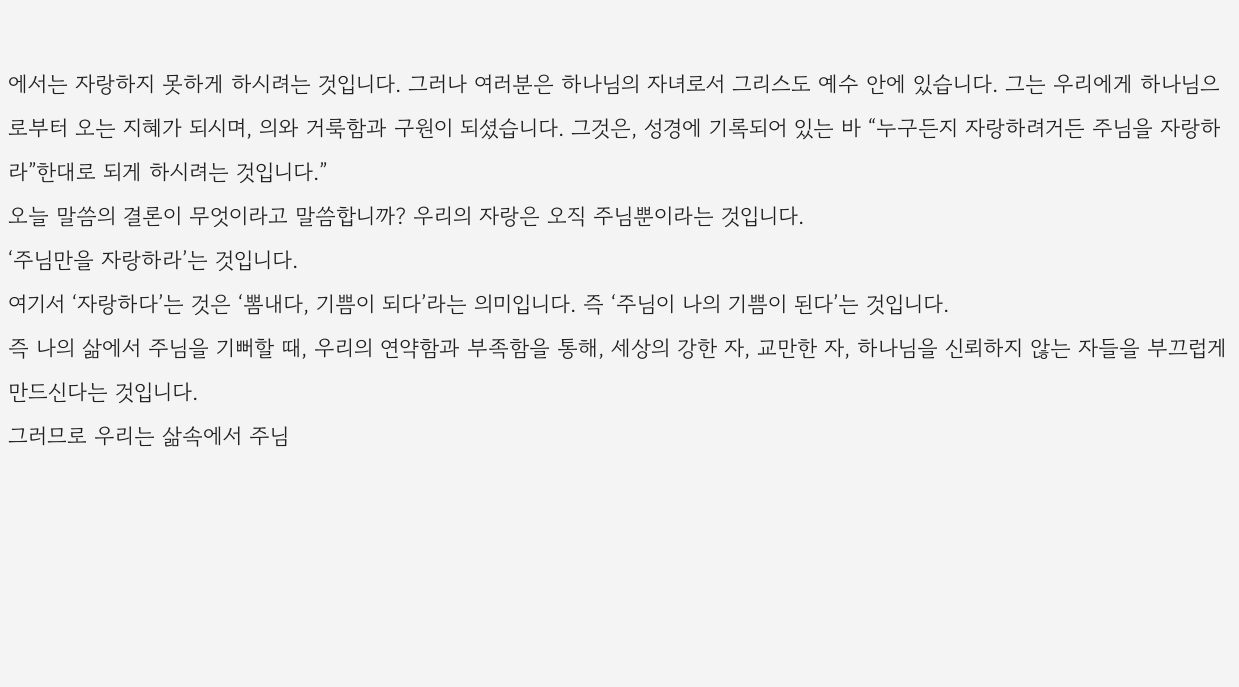에서는 자랑하지 못하게 하시려는 것입니다. 그러나 여러분은 하나님의 자녀로서 그리스도 예수 안에 있습니다. 그는 우리에게 하나님으로부터 오는 지혜가 되시며, 의와 거룩함과 구원이 되셨습니다. 그것은, 성경에 기록되어 있는 바 “누구든지 자랑하려거든 주님을 자랑하라”한대로 되게 하시려는 것입니다.”
오늘 말씀의 결론이 무엇이라고 말씀합니까? 우리의 자랑은 오직 주님뿐이라는 것입니다.
‘주님만을 자랑하라’는 것입니다.
여기서 ‘자랑하다’는 것은 ‘뽐내다, 기쁨이 되다’라는 의미입니다. 즉 ‘주님이 나의 기쁨이 된다’는 것입니다.
즉 나의 삶에서 주님을 기뻐할 때, 우리의 연약함과 부족함을 통해, 세상의 강한 자, 교만한 자, 하나님을 신뢰하지 않는 자들을 부끄럽게 만드신다는 것입니다.
그러므로 우리는 삶속에서 주님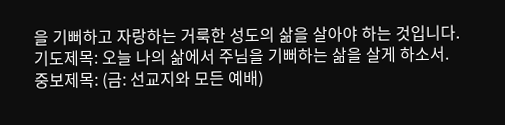을 기뻐하고 자랑하는 거룩한 성도의 삶을 살아야 하는 것입니다.
기도제목: 오늘 나의 삶에서 주님을 기뻐하는 삶을 살게 하소서.
중보제목: (금: 선교지와 모든 예배)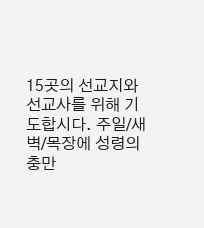15곳의 선교지와 선교사를 위해 기도합시다. 주일/새벽/목장에 성령의 충만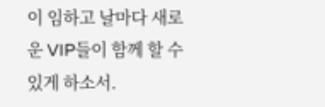이 임하고 날마다 새로운 VIP들이 함께 할 수 있게 하소서.